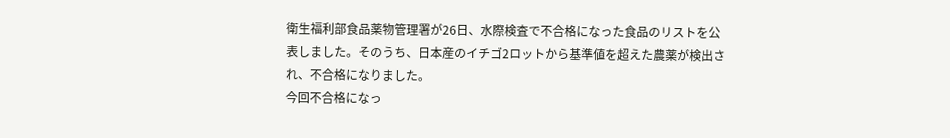衛生福利部食品薬物管理署が26日、水際検査で不合格になった食品のリストを公表しました。そのうち、日本産のイチゴ2ロットから基準値を超えた農薬が検出され、不合格になりました。
今回不合格になっ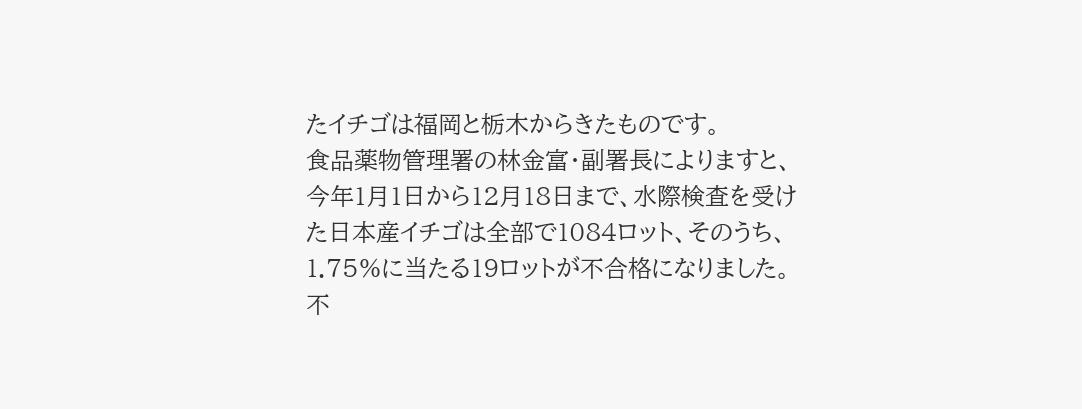たイチゴは福岡と栃木からきたものです。
食品薬物管理署の林金富・副署長によりますと、今年1月1日から12月18日まで、水際検査を受けた日本産イチゴは全部で1084ロット、そのうち、1.75%に当たる19ロットが不合格になりました。不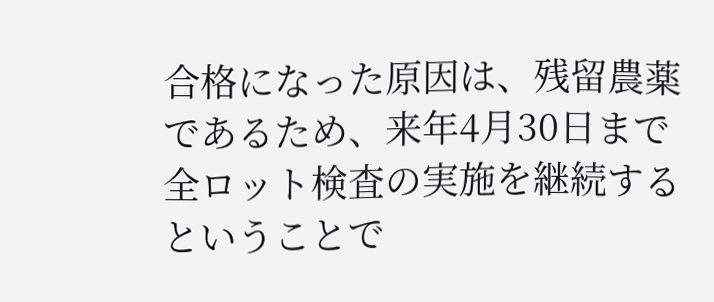合格になった原因は、残留農薬であるため、来年4月30日まで全ロット検査の実施を継続するということで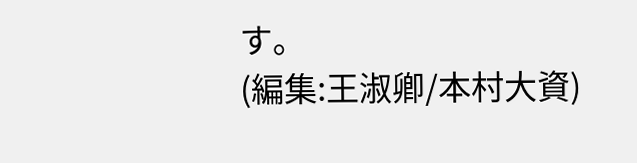す。
(編集:王淑卿/本村大資)